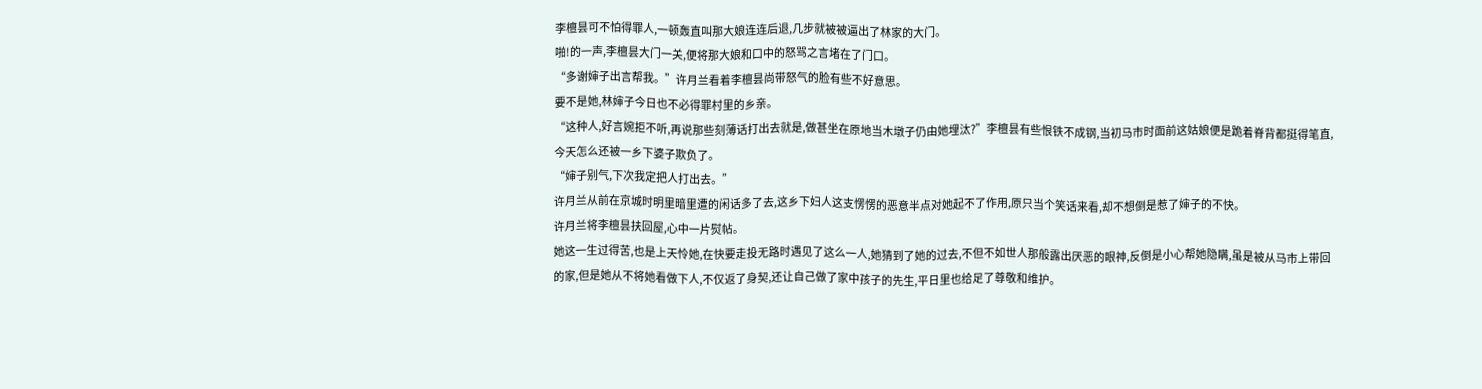李檀昙可不怕得罪人,一顿轰直叫那大娘连连后退,几步就被被逼出了林家的大门。
啪!的一声,李檀昙大门一关,便将那大娘和口中的怒骂之言堵在了门口。
“多谢婶子出言帮我。”许月兰看着李檀昙尚带怒气的脸有些不好意思。
要不是她,林婶子今日也不必得罪村里的乡亲。
“这种人,好言婉拒不听,再说那些刻薄话打出去就是,做甚坐在原地当木墩子仍由她埋汰?”李檀昙有些恨铁不成钢,当初马市时面前这姑娘便是跪着脊背都挺得笔直,今天怎么还被一乡下婆子欺负了。
“婶子别气,下次我定把人打出去。”
许月兰从前在京城时明里暗里遭的闲话多了去,这乡下妇人这支愣愣的恶意半点对她起不了作用,原只当个笑话来看,却不想倒是惹了婶子的不快。
许月兰将李檀昙扶回屋,心中一片熨帖。
她这一生过得苦,也是上天怜她,在快要走投无路时遇见了这么一人,她猜到了她的过去,不但不如世人那般露出厌恶的眼神,反倒是小心帮她隐瞒,虽是被从马市上带回的家,但是她从不将她看做下人,不仅返了身契,还让自己做了家中孩子的先生,平日里也给足了尊敬和维护。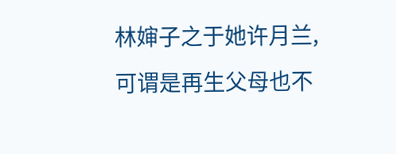林婶子之于她许月兰,可谓是再生父母也不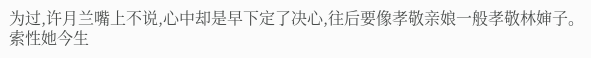为过,许月兰嘴上不说,心中却是早下定了决心,往后要像孝敬亲娘一般孝敬林婶子。
索性她今生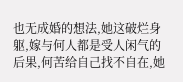也无成婚的想法,她这破烂身躯,嫁与何人都是受人闲气的后果,何苦给自己找不自在,她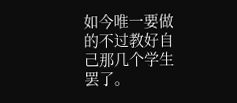如今唯一要做的不过教好自己那几个学生罢了。